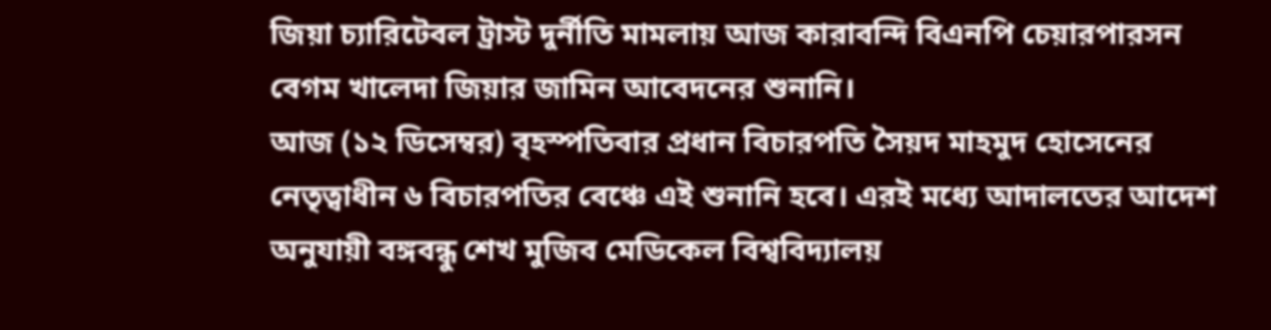জিয়া চ্যারিটেবল ট্রাস্ট দুর্নীতি মামলায় আজ কারাবন্দি বিএনপি চেয়ারপারসন বেগম খালেদা জিয়ার জামিন আবেদনের শুনানি।
আজ (১২ ডিসেম্বর) বৃহস্পতিবার প্রধান বিচারপতি সৈয়দ মাহমুদ হোসেনের নেতৃত্বাধীন ৬ বিচারপতির বেঞ্চে এই শুনানি হবে। এরই মধ্যে আদালতের আদেশ অনুযায়ী বঙ্গবন্ধু শেখ মুজিব মেডিকেল বিশ্ববিদ্যালয়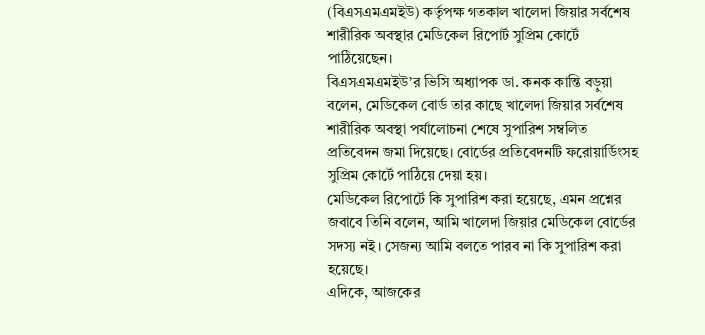(বিএসএমএমইউ) কর্তৃপক্ষ গতকাল খালেদা জিয়ার সর্বশেষ শারীরিক অবস্থার মেডিকেল রিপোর্ট সুপ্রিম কোর্টে পাঠিয়েছেন।
বিএসএমএমইউ’র ভিসি অধ্যাপক ডা. কনক কান্তি বড়ুয়া বলেন, মেডিকেল বোর্ড তার কাছে খালেদা জিয়ার সর্বশেষ শারীরিক অবস্থা পর্যালোচনা শেষে সুপারিশ সম্বলিত প্রতিবেদন জমা দিয়েছে। বোর্ডের প্রতিবেদনটি ফরোয়ার্ডিংসহ সুপ্রিম কোর্টে পাঠিয়ে দেয়া হয়।
মেডিকেল রিপোর্টে কি সুপারিশ করা হয়েছে, এমন প্রশ্নের জবাবে তিনি বলেন, আমি খালেদা জিয়ার মেডিকেল বোর্ডের সদস্য নই। সেজন্য আমি বলতে পারব না কি সুপারিশ করা হয়েছে।
এদিকে, আজকের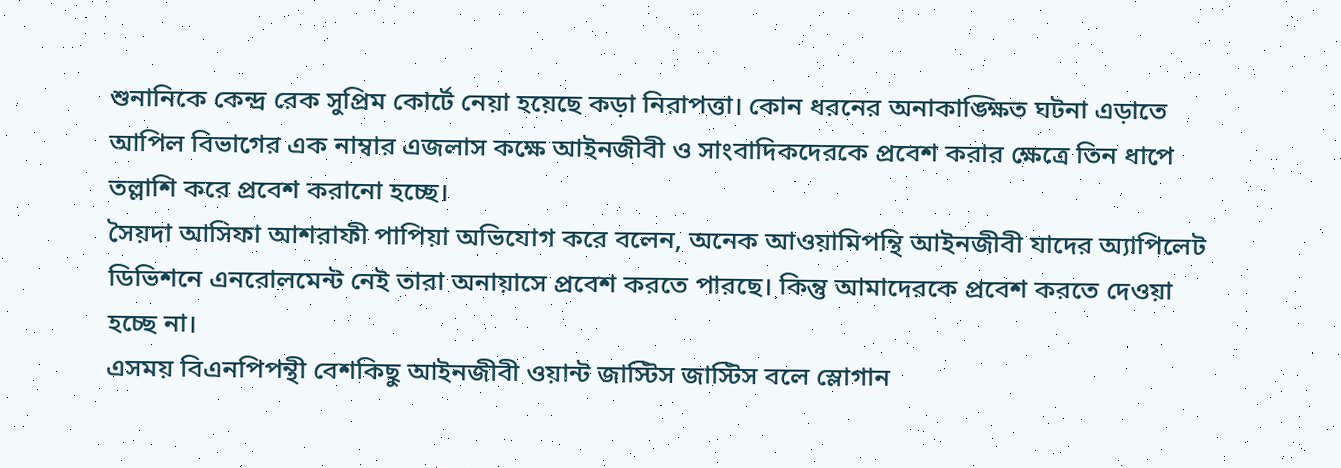শুনানিকে কেন্দ্র রেক সুপ্রিম কোর্টে নেয়া হয়েছে কড়া নিরাপত্তা। কোন ধরনের অনাকাঙ্ক্ষিত ঘটনা এড়াতে আপিল বিভাগের এক নাম্বার এজলাস কক্ষে আইনজীবী ও সাংবাদিকদেরকে প্রবেশ করার ক্ষেত্রে তিন ধাপে তল্লাশি করে প্রবেশ করানো হচ্ছে।
সৈয়দা আসিফা আশরাফী পাপিয়া অভিযোগ করে বলেন, অনেক আওয়ামিপন্থি আইনজীবী যাদের অ্যাপিলেট ডিভিশনে এনরোলমেন্ট নেই তারা অনায়াসে প্রবেশ করতে পারছে। কিন্তু আমাদেরকে প্রবেশ করতে দেওয়া হচ্ছে না।
এসময় বিএনপিপন্থী বেশকিছু আইনজীবী ওয়ান্ট জাস্টিস জাস্টিস বলে স্লোগান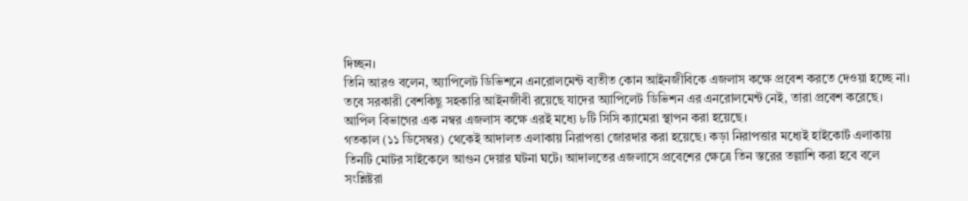দিচ্ছন।
তিনি আরও বলেন, অ্যাপিলেট ডিভিশনে এনরোলমেন্ট ব্যতীত কোন আইনজীবিকে এজলাস কক্ষে প্রবেশ করতে দেওয়া হচ্ছে না। তবে সরকারী বেশকিছু সহকারি আইনজীবী রয়েছে যাদের অ্যাপিলেট ডিভিশন এর এনরোলমেন্ট নেই, তারা প্রবেশ করেছে। আপিল বিভাগের এক নম্বর এজলাস কক্ষে এরই মধ্যে ৮টি সিসি ক্যামেরা স্থাপন করা হয়েছে।
গতকাল (১১ ডিসেম্বর) থেকেই আদালত এলাকায় নিরাপত্তা জোরদার করা হয়েছে। কড়া নিরাপত্তার মধ্যেই হাইকোর্ট এলাকায় তিনটি মোটর সাইকেলে আগুন দেয়ার ঘটনা ঘটে। আদালতের এজলাসে প্রবেশের ক্ষেত্রে তিন স্তরের তল্লাশি করা হবে বলে সংশ্লিষ্টরা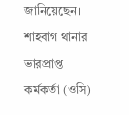জানিয়েছেন।
শাহবাগ থানার ভারপ্রাপ্ত কর্মকর্তা (ওসি)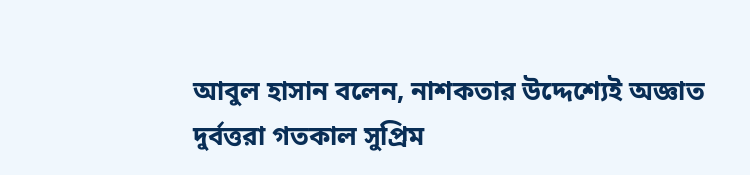আবুল হাসান বলেন, নাশকতার উদ্দেশ্যেই অজ্ঞাত দুর্বত্তরা গতকাল সুপ্রিম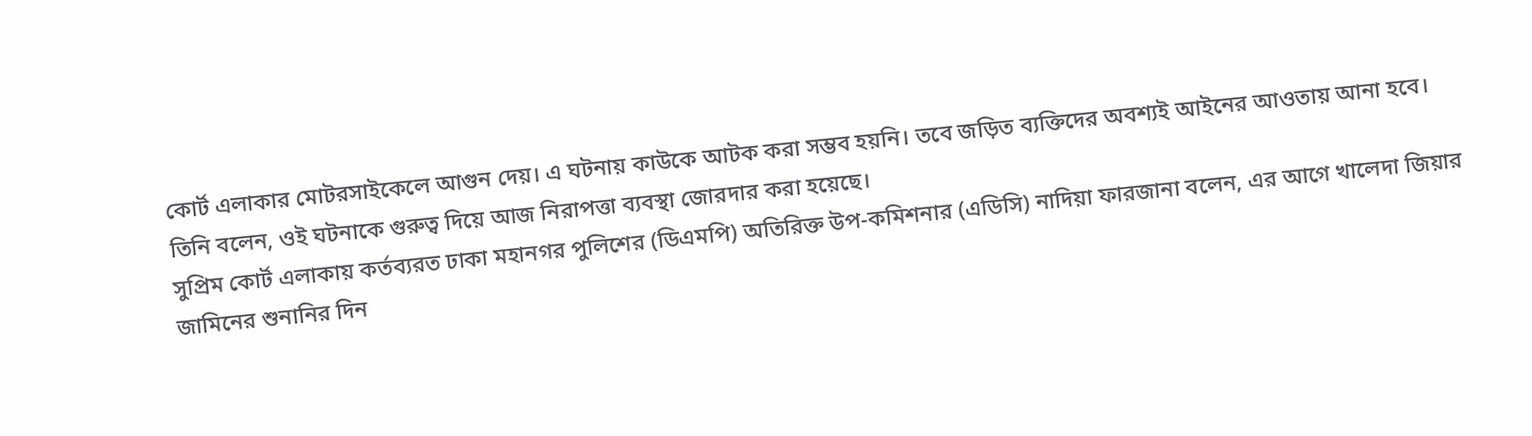কোর্ট এলাকার মোটরসাইকেলে আগুন দেয়। এ ঘটনায় কাউকে আটক করা সম্ভব হয়নি। তবে জড়িত ব্যক্তিদের অবশ্যই আইনের আওতায় আনা হবে। তিনি বলেন, ওই ঘটনাকে গুরুত্ব দিয়ে আজ নিরাপত্তা ব্যবস্থা জোরদার করা হয়েছে।
সুপ্রিম কোর্ট এলাকায় কর্তব্যরত ঢাকা মহানগর পুলিশের (ডিএমপি) অতিরিক্ত উপ-কমিশনার (এডিসি) নাদিয়া ফারজানা বলেন, এর আগে খালেদা জিয়ার জামিনের শুনানির দিন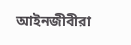আইনজীবীরা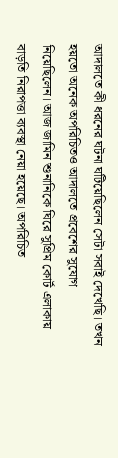আদালতে কী ধরনের ঘটনা ঘটিয়েছিলেন সেটা সবাই দেখেছি। তখন হয়তো অনেক অপরিচিতও আদালতে প্রবেশের সুযোগ নিয়েছিলেন। আজ জামিন শুনানিকে ঘিরে সুপ্রিম কোর্ট এলাকায় বাড়তি নিরাপত্তা ব্যবস্থা নেয়া হয়েছে। অপরিচিত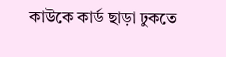কাউকে কার্ড ছাড়া ঢুকতে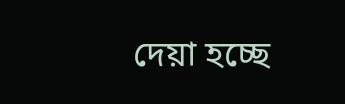দেয়া হচ্ছে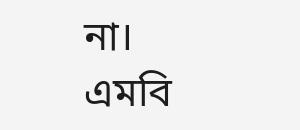না।
এমবি